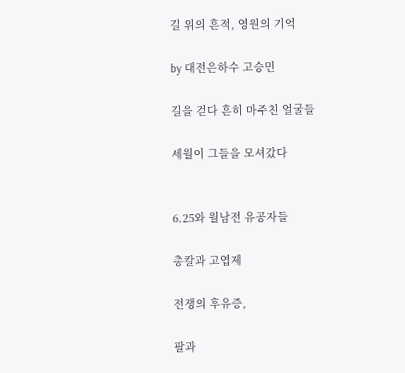길 위의 흔적, 영원의 기억

by 대전은하수 고승민

길을 걷다 흔히 마주친 얼굴들

세월이 그들을 모셔갔다


6.25와 월남전 유공자들

총칼과 고엽제

전쟁의 후유증,

팔과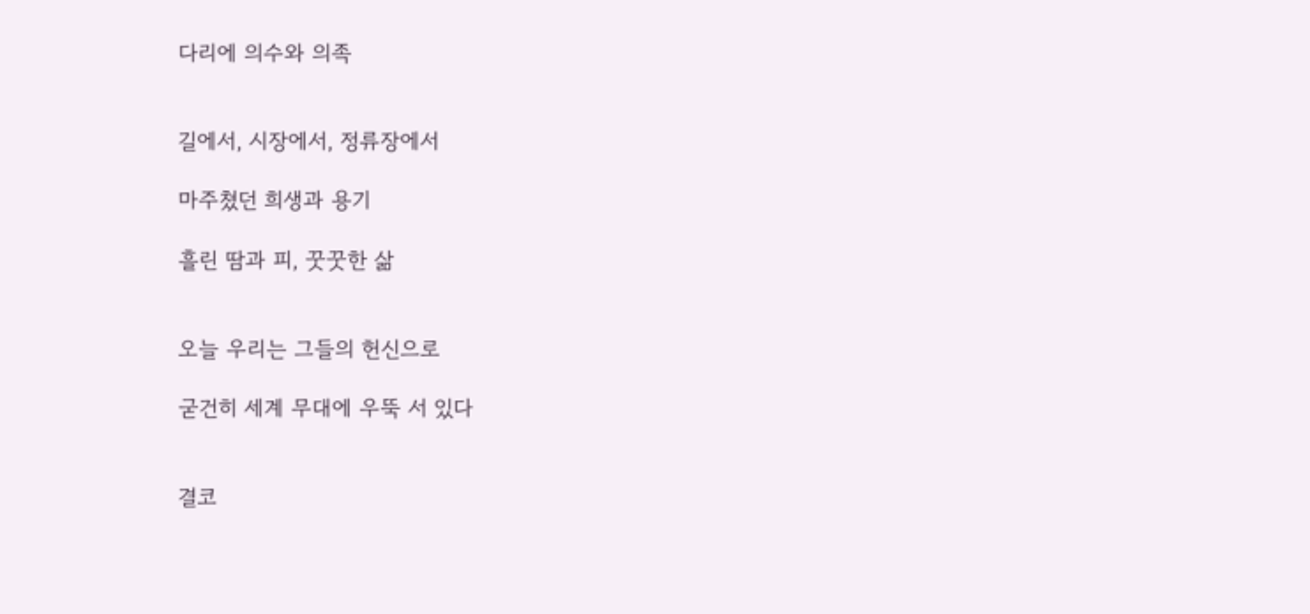다리에 의수와 의족


길에서, 시장에서, 정류장에서

마주쳤던 희생과 용기

흘린 땀과 피, 꿋꿋한 삶


오늘 우리는 그들의 헌신으로

굳건히 세계 무대에 우뚝 서 있다


결코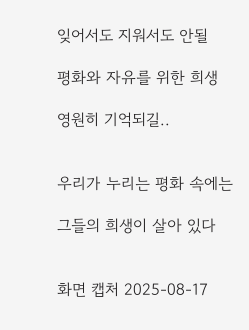잊어서도 지워서도 안될

평화와 자유를 위한 희생

영원히 기억되길..


우리가 누리는 평화 속에는

그들의 희생이 살아 있다


화면 캡처 2025-08-17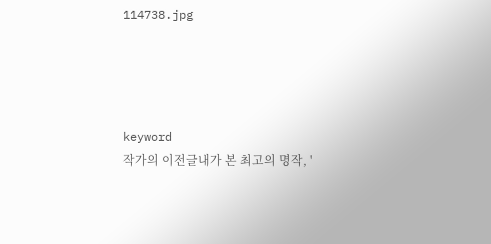114738.jpg




keyword
작가의 이전글내가 본 최고의 명작, '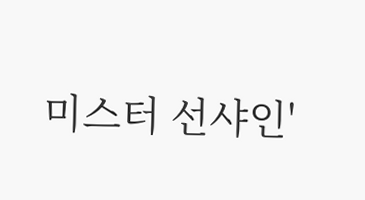미스터 선샤인'